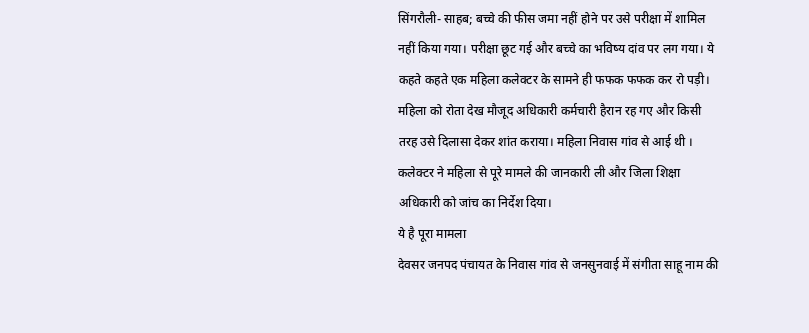सिंगरौली- साहब; बच्चे की फीस जमा नहीं होने पर उसे परीक्षा में शामिल नहीं किया गया। परीक्षा छूट गई और बच्चे का भविष्य दांव पर लग गया। ये कहते कहते एक महिला कलेक्टर के सामने ही फफक फफक कर रो पड़ी। महिला को रोता देख मौजूद अधिकारी कर्मचारी हैरान रह गए और किसी तरह उसे दिलासा देकर शांत कराया। महिला निवास गांव से आई थी । कलेक्टर ने महिला से पूरे मामले की जानकारी ली और जिला शिक्षा अधिकारी को जांच का निर्देश दिया।
ये है पूरा मामला
देवसर जनपद पंचायत के निवास गांव से जनसुनवाई में संगीता साहू नाम की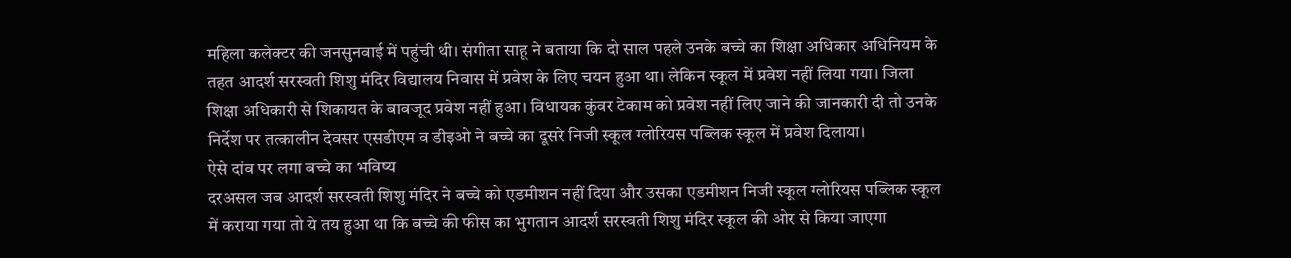महिला कलेक्टर की जनसुनवाई में पहुंची थी। संगीता साहू ने बताया कि दो साल पहले उनके बच्चे का शिक्षा अधिकार अधिनियम के तहत आदर्श सरस्वती शिशु मंदिर विद्यालय निवास में प्रवेश के लिए चयन हुआ था। लेकिन स्कूल में प्रवेश नहीं लिया गया। जिला शिक्षा अधिकारी से शिकायत के बावजूद प्रवेश नहीं हुआ। विधायक कुंवर टेकाम को प्रवेश नहीं लिए जाने की जानकारी दी तो उनके निर्देश पर तत्कालीन देवसर एसडीएम व डीइओ ने बच्चे का दूसरे निजी स्कूल ग्लोरियस पब्लिक स्कूल में प्रवेश दिलाया।
ऐसे दांव पर लगा बच्चे का भविष्य
दरअसल जब आदर्श सरस्वती शिशु मंदिर ने बच्चे को एडमीशन नहीं दिया और उसका एडमीशन निजी स्कूल ग्लोरियस पब्लिक स्कूल में कराया गया तो ये तय हुआ था कि बच्चे की फीस का भुगतान आदर्श सरस्वती शिशु मंदिर स्कूल की ओर से किया जाएगा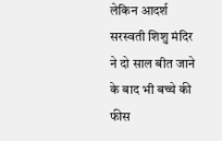लेकिन आदर्श सरस्वती शिशु मंदिर ने दो साल बीत जाने के बाद भी बच्चे की फीस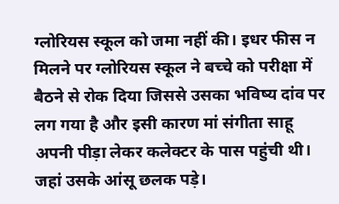ग्लोरियस स्कूल को जमा नहीं की। इधर फीस न मिलने पर ग्लोरियस स्कूल ने बच्चे को परीक्षा में बैठने से रोक दिया जिससे उसका भविष्य दांव पर लग गया है और इसी कारण मां संगीता साहू अपनी पीड़ा लेकर कलेक्टर के पास पहुंची थी। जहां उसके आंसू छलक पड़े।